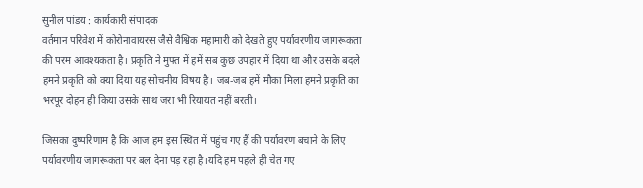सुनील पांडय : कार्यकारी संपादक
वर्तमान परिवेश में कोरोनावायरस जैसे वैश्विक महामारी को देखते हुए पर्यावरणीय जागरूकता की परम आवश्यकता है। प्रकृति ने मुफ्त में हमें सब कुछ उपहार में दिया था और उसके बदले हमने प्रकृति को क्या दिया यह सोचनीय विषय है। जब-जब हमें मौका मिला हमने प्रकृति का भरपूर दोहन ही किया उसके साथ जरा भी रियायत नहीं बरती।

जिसका दुष्परिणाम है कि आज हम इस स्थित में पहुंच गए हैं की पर्यावरण बचाने के लिए पर्यावरणीय जागरूकता पर बल देना पड़ रहा है।यदि हम पहले ही चेत गए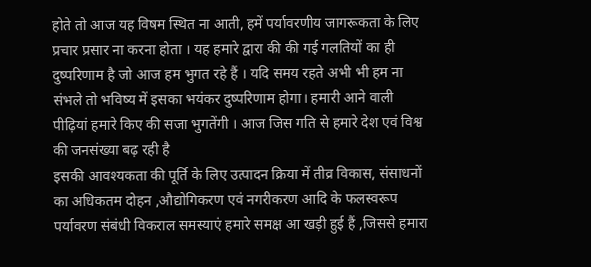होते तो आज यह विषम स्थित ना आती, हमें पर्यावरणीय जागरूकता के लिए प्रचार प्रसार ना करना होता । यह हमारे द्वारा की की गई गलतियों का ही दुष्परिणाम है जो आज हम भुगत रहे हैं । यदि समय रहते अभी भी हम ना संभले तो भविष्य में इसका भयंकर दुष्परिणाम होगा। हमारी आने वाली पीढ़ियां हमारे किए की सजा भुगतेंगी । आज जिस गति से हमारे देश एवं विश्व की जनसंख्या बढ़ रही है
इसकी आवश्यकता की पूर्ति के लिए उत्पादन क्रिया में तीव्र विकास, संसाधनों का अधिकतम दोहन ,औद्योगिकरण एवं नगरीकरण आदि के फलस्वरूप पर्यावरण संबंधी विकराल समस्याएं हमारे समक्ष आ खड़ी हुई हैं ,जिससे हमारा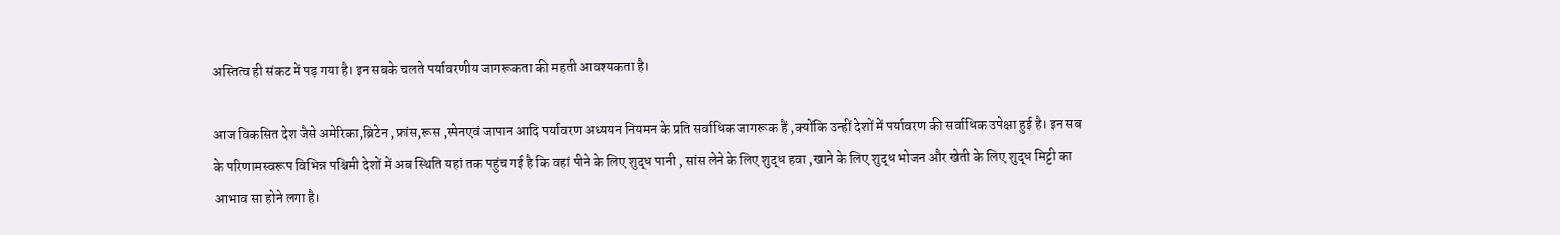अस्तित्व ही संकट में पड़ गया है। इन सबके चलते पर्यावरणीय जागरूकता की महती आवश्यकता है।

आज विकसित देश जैसे अमेरिका,ब्रिटेन ,फ्रांस,रूस ,स्पेनएवं जापान आदि पर्यावरण अध्ययन नियमन के प्रति सर्वाधिक जागरूक हैं ,क्योंकि उन्हीं देशों में पर्यावरण की सर्वाधिक उपेक्षा हुई है। इन सब के परिणामस्वरूप विभिन्न पश्चिमी देशों में अब स्थिति यहां तक पहुंच गई है कि वहां पीने के लिए शुद्ध पानी , सांस लेने के लिए शुद्ध हवा ,खाने के लिए शुद्ध भोजन और खेती के लिए शुद्ध मिट्टी का आभाव सा होने लगा है।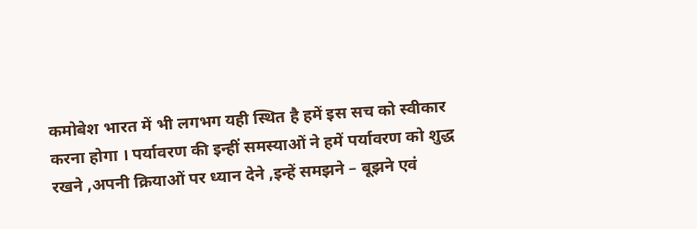कमोबेश भारत में भी लगभग यही स्थित है हमें इस सच को स्वीकार करना होगा । पर्यावरण की इन्हीं समस्याओं ने हमें पर्यावरण को शुद्ध रखने ,अपनी क्रियाओं पर ध्यान देने ,इन्हें समझने – बूझने एवं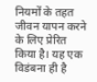नियमों के तहत जीवन यापन करने के लिए प्रेरित किया है। यह एक विडंबना ही है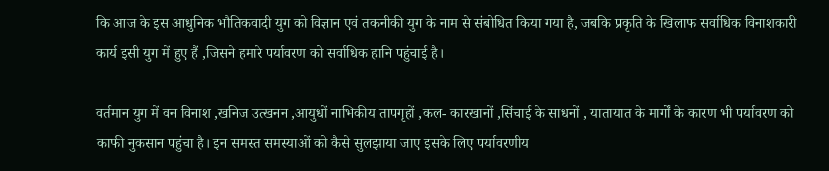कि आज के इस आधुनिक भौतिकवादी युग को विज्ञान एवं तकनीकी युग के नाम से संबोधित किया गया है, जबकि प्रकृति के खिलाफ सर्वाधिक विनाशकारी कार्य इसी युग में हुए हैं ,जिसने हमारे पर्यावरण को सर्वाधिक हानि पहुंचाई है।

वर्तमान युग में वन विनाश ,खनिज उत्खनन ,आयुधों नाभिकीय तापगृहों ,कल- कारखानों ,सिंचाई के साधनों , यातायात के मार्गों के कारण भी पर्यावरण को काफी नुकसान पहुंचा है। इन समस्त समस्याओं को कैसे सुलझाया जाए इसके लिए पर्यावरणीय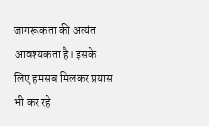जागरूकता की अत्यंत आवश्यकता है। इसके लिए हमसब मिलकर प्रयास भी कर रहे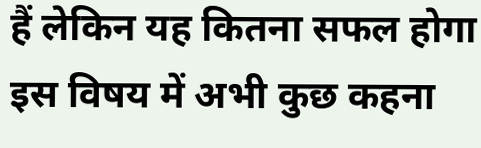हैं लेकिन यह कितना सफल होगा इस विषय में अभी कुछ कहना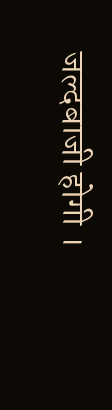जल्दबाजी होगी ।